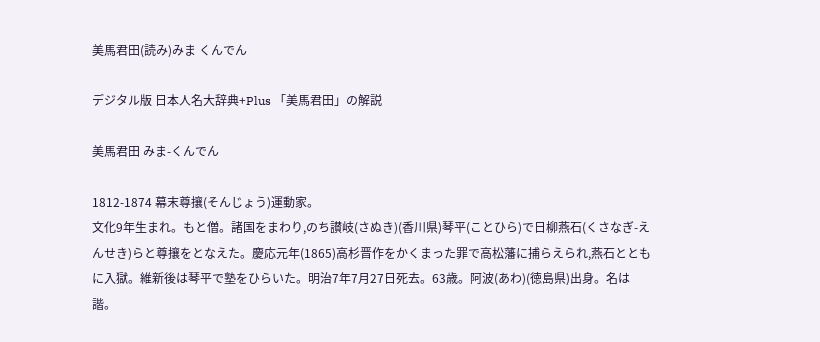美馬君田(読み)みま くんでん

デジタル版 日本人名大辞典+Plus 「美馬君田」の解説

美馬君田 みま-くんでん

1812-1874 幕末尊攘(そんじょう)運動家。
文化9年生まれ。もと僧。諸国をまわり,のち讃岐(さぬき)(香川県)琴平(ことひら)で日柳燕石(くさなぎ-えんせき)らと尊攘をとなえた。慶応元年(1865)高杉晋作をかくまった罪で高松藩に捕らえられ,燕石とともに入獄。維新後は琴平で塾をひらいた。明治7年7月27日死去。63歳。阿波(あわ)(徳島県)出身。名は諧。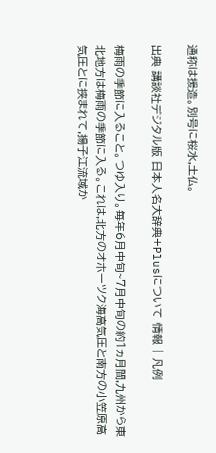通称は援造。別号に桜水,土仏。

出典 講談社デジタル版 日本人名大辞典+Plusについて 情報 | 凡例

梅雨の季節に入ること。つゆ入り。毎年6月中旬~7月中旬の約1ヵ月間,九州から東北地方は梅雨の季節に入る。これは,北方のオホーツク海高気圧と南方の小笠原高気圧とに挟まれて,揚子江流域か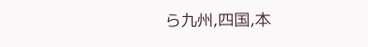ら九州,四国,本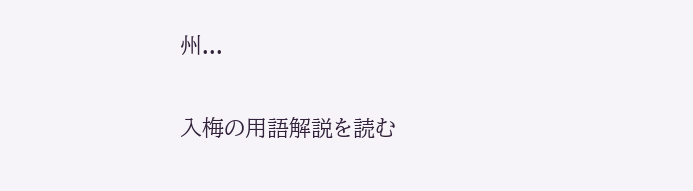州...

入梅の用語解説を読む